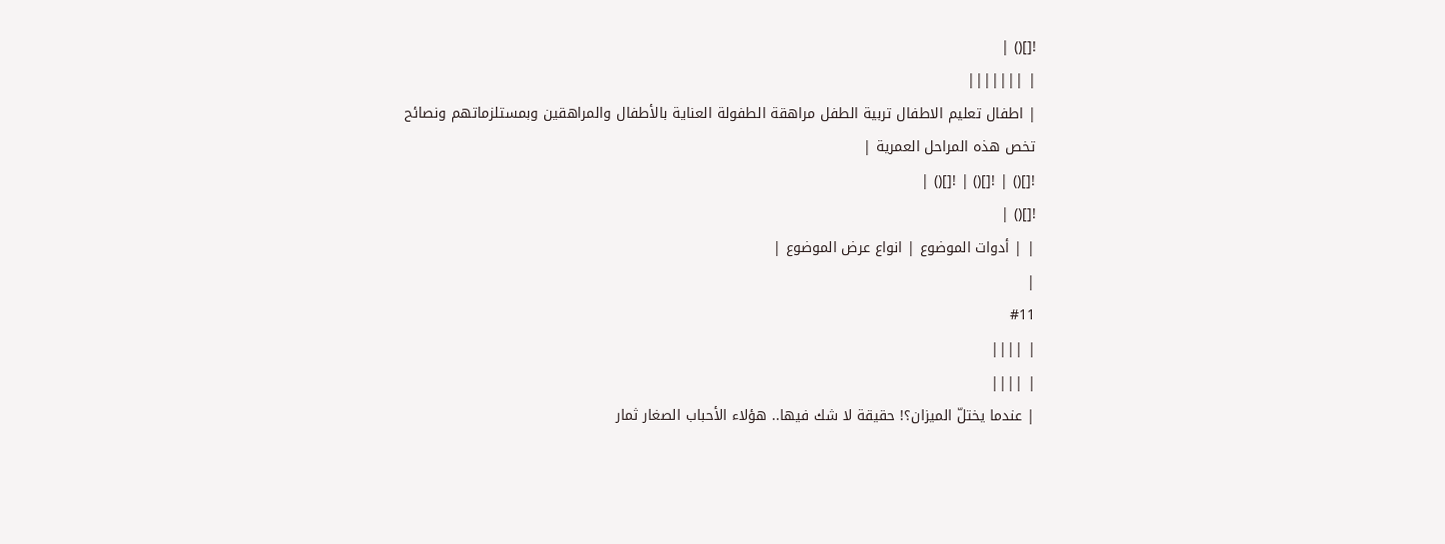![]() |
| |||||||
| اطفال تعليم الاطفال تربية الطفل مراهقة الطفولة العناية بالأطفال والمراهقين وبمستلزماتهم ونصائح تخص هذه المراحل العمرية |
![]() | ![]() | ![]() |
![]() |
| | أدوات الموضوع | انواع عرض الموضوع |
|
#11
| ||||
| ||||
| عندما يختلّ الميزان؟! حقيقة لا شك فيها.. هؤلاء الأحباب الصغار ثمار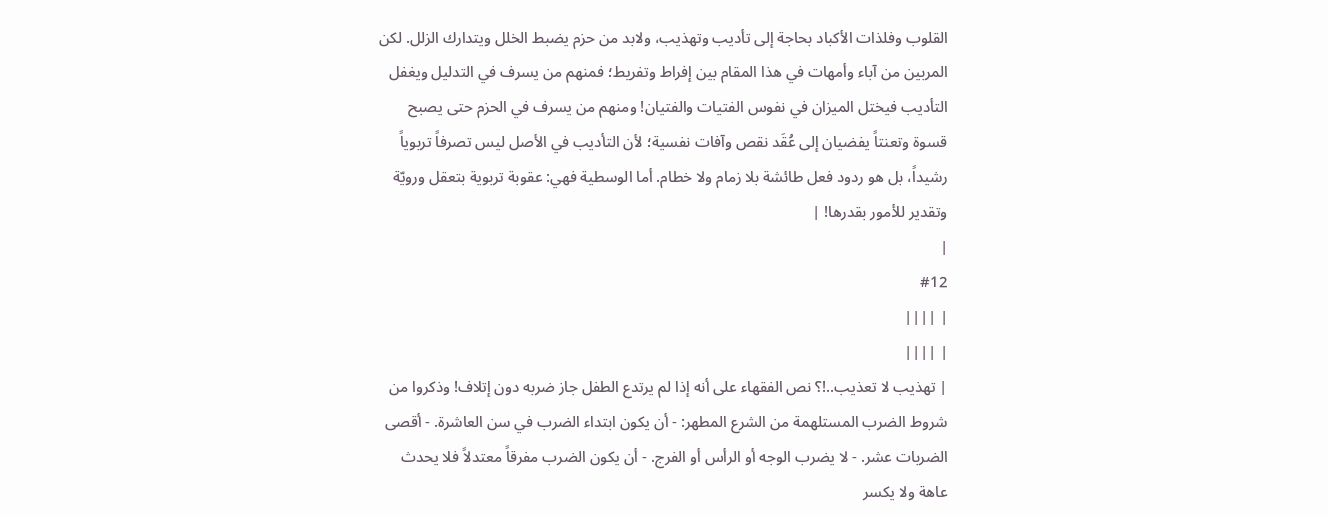القلوب وفلذات الأكباد بحاجة إلى تأديب وتهذيب، ولابد من حزم يضبط الخلل ويتدارك الزلل. لكن المربين من آباء وأمهات في هذا المقام بين إفراط وتفريط؛ فمنهم من يسرف في التدليل ويغفل التأديب فيختل الميزان في نفوس الفتيات والفتيان! ومنهم من يسرف في الحزم حتى يصبح قسوة وتعنتاً يفضيان إلى عُقَد نقص وآفات نفسية؛ لأن التأديب في الأصل ليس تصرفاً تربوياً رشيداً، بل هو ردود فعل طائشة بلا زمام ولا خطام. أما الوسطية فهي: عقوبة تربوية بتعقل ورويّة وتقدير للأمور بقدرها! |
|
#12
| ||||
| ||||
| تهذيب لا تعذيب..!؟ نص الفقهاء على أنه إذا لم يرتدع الطفل جاز ضربه دون إتلاف! وذكروا من شروط الضرب المستلهمة من الشرع المطهر: - أن يكون ابتداء الضرب في سن العاشرة. - أقصى الضربات عشر. - لا يضرب الوجه أو الرأس أو الفرج. - أن يكون الضرب مفرقاً معتدلاً فلا يحدث عاهة ولا يكسر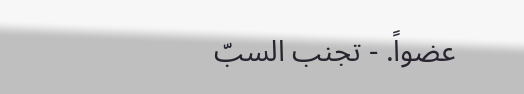عضواً. - تجنب السبّ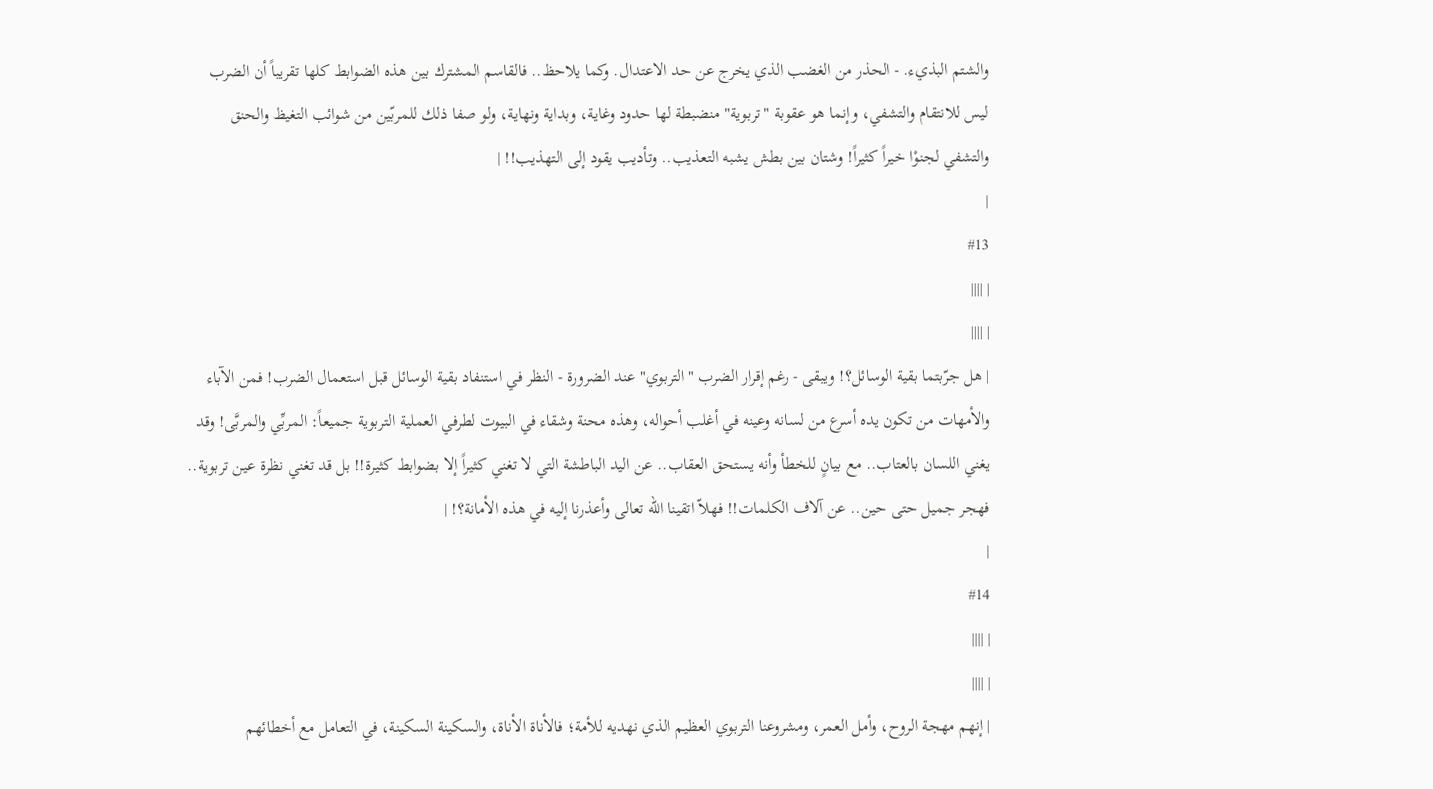والشتم البذيء. - الحذر من الغضب الذي يخرج عن حد الاعتدال. وكما يلاحظ.. فالقاسم المشترك بين هذه الضوابط كلها تقريباً أن الضرب ليس للانتقام والتشفي، وإنما هو عقوبة "تربوية" منضبطة لها حدود وغاية، وبداية ونهاية، ولو صفا ذلك للمربّين من شوائب التغيظ والحنق والتشفي لجنوْا خيراً كثيراً! وشتان بين بطش يشبه التعذيب.. وتأديب يقود إلى التهذيب!! |
|
#13
| ||||
| ||||
| هل جرّبتما بقية الوسائل؟! ويبقى - رغم إقرار الضرب "التربوي" عند الضرورة - النظر في استنفاد بقية الوسائل قبل استعمال الضرب! فمن الآباء والأمهات من تكون يده أسرع من لسانه وعينه في أغلب أحواله، وهذه محنة وشقاء في البيوت لطرفي العملية التربوية جميعاً: المربِّي والمربَّى! وقد يغني اللسان بالعتاب.. مع بيانٍ للخطأ وأنه يستحق العقاب.. عن اليد الباطشة التي لا تغني كثيراً إلا بضوابط كثيرة!! بل قد تغني نظرة عين تربوية.. فهجر جميل حتى حين.. عن آلاف الكلمات!! فهلاّ اتقينا الله تعالى وأعذرنا إليه في هذه الأمانة؟! |
|
#14
| ||||
| ||||
| إنهم مهجة الروح، وأمل العمر، ومشروعنا التربوي العظيم الذي نهديه للأمة؛ فالأناة الأناة، والسكينة السكينة، في التعامل مع أخطائهم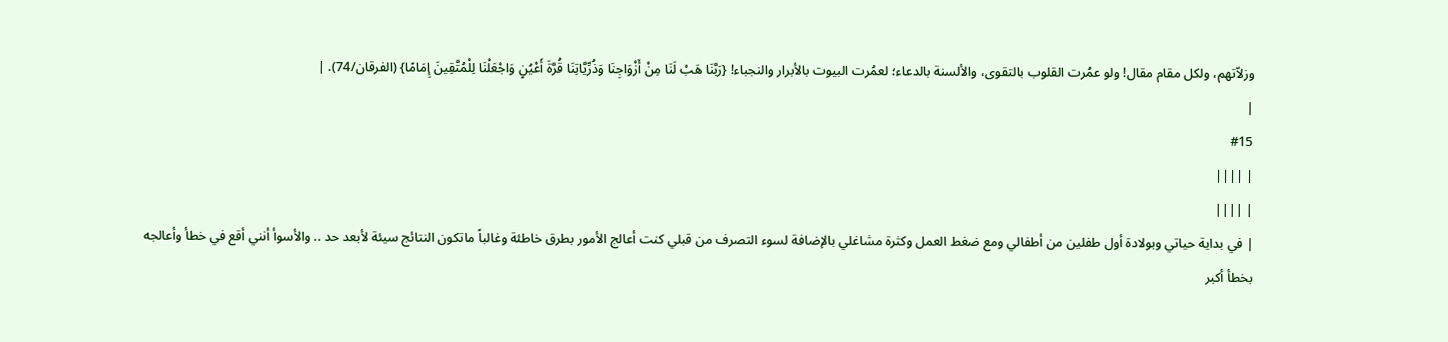وزلاّتهم، ولكل مقام مقال! ولو عمُرت القلوب بالتقوى، والألسنة بالدعاء؛ لعمُرت البيوت بالأبرار والنجباء! {رَبَّنَا هَبْ لَنَا مِنْ أَزْوَاجِنَا وَذُرِّيَّاتِنَا قُرَّةَ أَعْيُنٍ وَاجْعَلْنَا لِلْمُتَّقِينَ إِمَامًا} (الفرقان/74). |
|
#15
| ||||
| ||||
| في بداية حياتي وبولادة أول طفلين من أطفالي ومع ضغط العمل وكثرة مشاغلي بالإضافة لسوء التصرف من قبلي كنت أعالج الأمور بطرق خاطئة وغالباً ماتكون النتائج سيئة لأبعد حد .. والأسوأ أنني أقع في خطأ وأعالجه بخطأ أكبر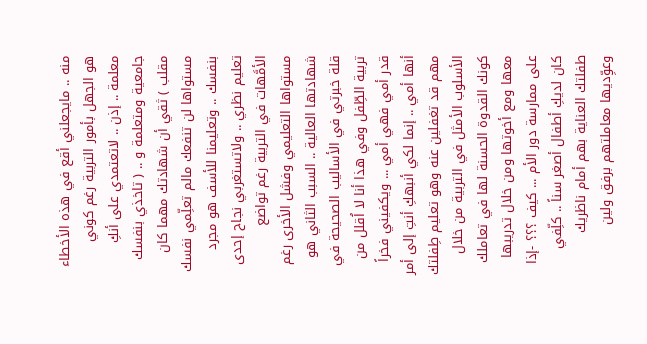منه .. مايجعلني أقع في هذه الأخطاء هو الجهل بأمور التربية رغم كوني معلمة .. إذن .. لاتعتمدي على أنكِ جامعية ومتعلمة و .. ( تاخذي بنفسك مقلب ) ثقي أن شهادتك مهما كان مستواها لن تنفعك مالم تعلِّمي نفسك بنفسك .. وتعليمنا للأسف هو مجرد تعليم نظري .. ولاتستغربي نجاح إحدى الأمَّهات في التربية رغم تواضع مستواها التعليمي وفشل الأخرى رغم شهادتها العالية .. السبب الثاني هو قلة خبرتي في الأساليب الصحيحة في تربية الطِّفل وفي هذا أنا لا اُقلل من قدر أمي فهي أمي ... ويكفيني فخراً أنها أمي .. إنما لكي أنبهكِ أنتِ إلى أمر مهم قد تغفلين عنه وهو تعليم طِفلتك الأسلوب الأمثل في التربية من خلال كونك القدوة الحسنة لها في تعاملك معها ومع أخوتها ومن خلال تدريبها على ممارسة دور الأم ... كيف ؟؟؟ -إذا كان لديكِ أطفال أصغر سناً .. كلِّفي طفلتك العناية بهم أمام ناظريك وعوِّديها معاملتهم برفق ولين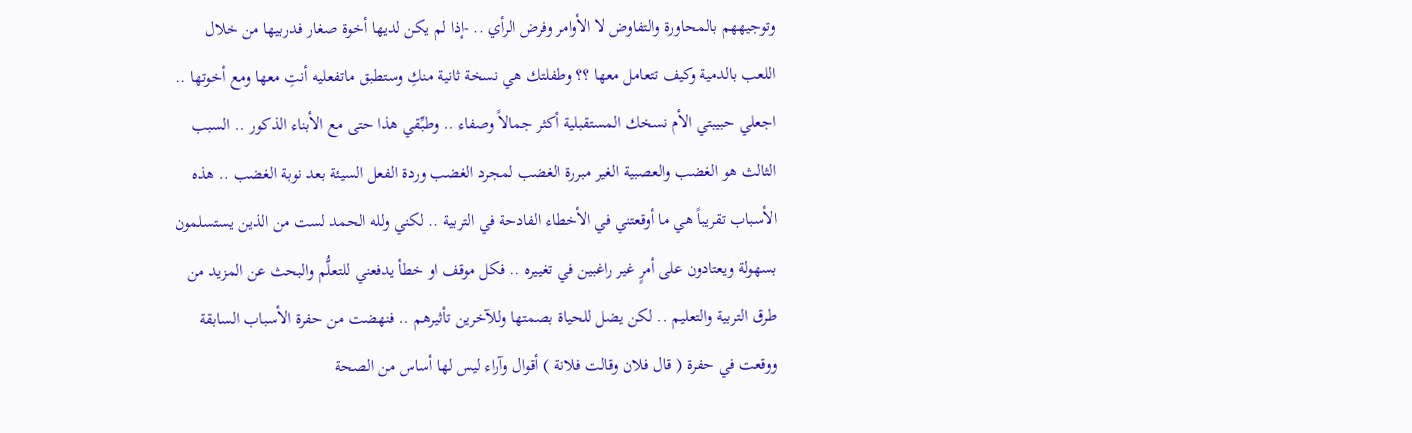وتوجيههم بالمحاورة والتفاوض لا الأوامر وفرض الرأي .. -إذا لم يكن لديها أخوة صغار فدربيها من خلال اللعب بالدمية وكيف تتعامل معها ؟؟ وطفلتك هي نسخة ثانية منكِ وستطبق ماتفعليه أنتِ معها ومع أخوتها .. اجعلي حبيبتي الأم نسخك المستقبلية أكثر جمالاً وصفاء .. وطبِّقي هذا حتى مع الأبناء الذكور .. السبب الثالث هو الغضب والعصبية الغير مبررة الغضب لمجرد الغضب وردة الفعل السيئة بعد نوبة الغضب .. هذه الأسباب تقريباً هي ما أوقعتني في الأخطاء الفادحة في التربية .. لكني ولله الحمد لست من الذين يستسلمون بسهولة ويعتادون على أمرٍ غير راغبين في تغييره .. فكل موقف او خطأ يدفعني للتعلُّم والبحث عن المزيد من طرق التربية والتعليم .. لكن يضل للحياة بصمتها وللآخرين تأثيرهم .. فنهضت من حفرة الأسباب السابقة ووقعت في حفرة ( قال فلان وقالت فلانة ) أقوال وآراء ليس لها أساس من الصحة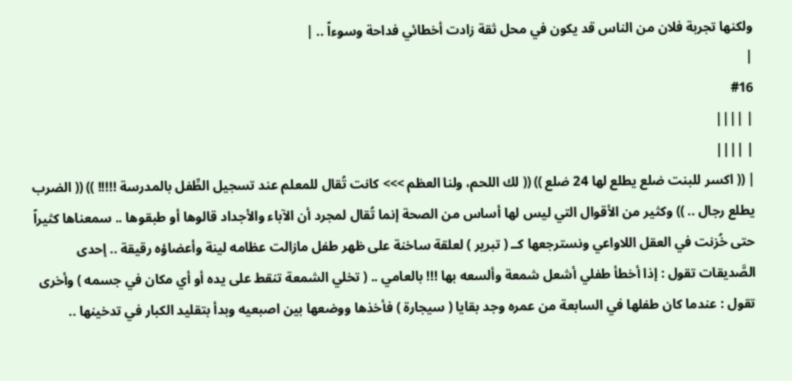ولكنها تجربة فلان من الناس قد يكون في محل ثقة زادت أخطائي فداحة وسوءاً .. |
|
#16
| ||||
| ||||
| (( اكسر للبنت ضلع يطلع لها 24 ضلع )) (( لك اللحم، ولنا العظم >>> كانت تُقال للمعلم عند تسجيل الطِّفل بالمدرسة !!!!! )) (( الضرب يطلع رجال .. )) وكثير من الأقوال التي ليس لها أساس من الصحة إنما تُقال لمجرد أن الآباء والأجداد قالوها أو طبقوها .. سمعناها كثيراً حتى خُزنت في العقل اللاواعي ونسترجعها كــ ( تبرير ) لعلقة ساخنة على ظهر طفل مازالت عظامه لينة وأعضاؤه رقيقة .. إحدى الصَّديقات تقول : إذا أخطأ طفلي أشعل شمعة وألسعه بها !!! بالعامي .. ( تخلي الشمعة تنقط على يده أو أي مكان في جسمه ) وأخرى تقول : عندما كان طفلها في السابعة من عمره وجد بقايا ( سيجارة ) فأخذها ووضعها بين اصبعيه وبدأ بتقليد الكبار في تدخينها ..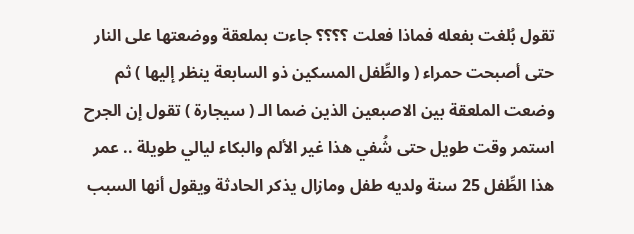تقول بُلغت بفعله فماذا فعلت ؟؟؟؟ جاءت بملعقة ووضعتها على النار حتى أصبحت حمراء ( والطِّفل المسكين ذو السابعة ينظر إليها ) ثم وضعت الملعقة بين الاصبعين الذين ضما الـ ( سيجارة ) تقول إن الجرح استمر وقت طويل حتى شُفي هذا غير الألم والبكاء ليالي طويلة .. عمر هذا الطِّفل 25 سنة ولديه طفل ومازال يذكر الحادثة ويقول أنها السبب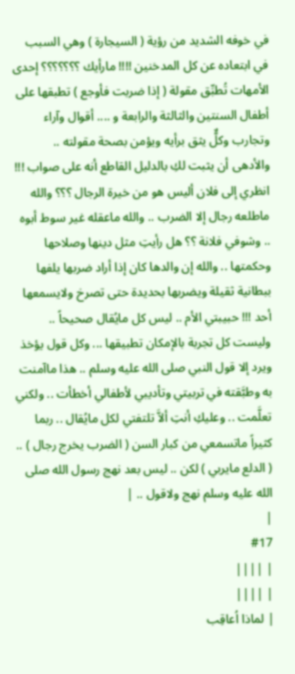في خوفه الشديد من رؤية ( السيجارة ) وهي السبب في ابتعاده عن كل المدخنين !!!! مارأيك ؟؟؟؟؟؟؟ إحدى الأمهات تُطبِّق مقولة ( إذا ضربت فأوجع ) تطبقها على أطفال السنتين والثالثة والرابعة و .... أقوال وآراء وتجارب وكلٌّ يثق برأيه ويؤمن بصحة مقولته .. والأدهى أن يثبت لكِ بالدليل القاطع أنه على صواب !!! انظري إلى فلان أليس هو من خيرة الرجال ؟؟؟ والله ماطلعه رجال إلا الضرب .. والله ماعقله غير سوط أبوه .. وشوفي فلانة ؟؟ هل رأيتِ مثل دينها وصلاحها وحكمتها .. والله إن والدها كان إذا أراد ضربها يلفها ببطانية ثقيلة ويضربها بحديدة حتى تصرخ ولايسمعها أحد !!! حبيبتي الأم .. ليس كل مايُقال صحيحاً .. وليست كل تجربة بالإمكان تطبيقها ... وكل قول يؤخذ ويرد إلا قول النبي صلى الله عليه وسلم .. هذا ماآمنت به وطبَّقته في تربيتي وتأديبي لأطفالي أخطأت .. ولكني تعلَّمت .. وعليكِ أنتِ ألاَّ تلتفتي لكل مايُقال .. ربما كثيراً ماتسمعي من كبار السن ( الضرب يخرج رجال ) .. ( الدلع مايربي ) لكن .. ليس بعد نهج رسول الله صلى الله عليه وسلم نهج ولاقول .. |
|
#17
| ||||
| ||||
| لماذا اُعاقِب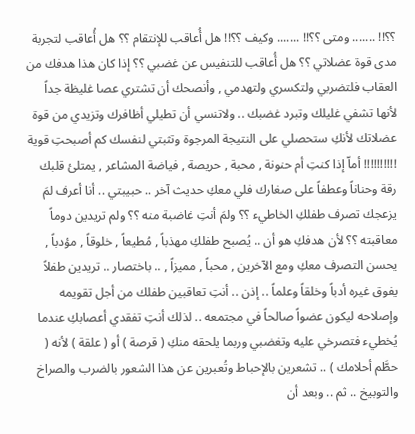؟؟!! ....... ومتى ؟؟!! ....... وكيف ؟؟!! هل أُعاقب للإنتقام ؟؟ هل أُعاقب لتجربة مدى قوة عضلاتي ؟؟ هل أُعاقب للتنفيس عن غضبي ؟؟ إذا كان هذا هدفك من العقاب فلتضربي ولتكسري ولتهدمي , وأنصحك أن تشتري عصا غليظة جداً لأنها تشفي غليلك وتبرد غضبك .. ولاتنسي أن تطيلي أظافرك وتزيدي من قوة عضلاتك لأنكِ ستحصلي على النتيجة المرجوة وتثبتي لنفسك كم أصبحتِ قوية !!!!!!!!!! أماّ إذا كنتِ أم حنونة , محبة , حريصة , فياضة المشاعر , يمتلئ قلبك رقة وحناناً وعطفاً على صغارك فلي معكِ حديث آخر .. حبيبتي .. أنا أعرف لمَ يزعجك تصرف طفلكِ الخاطيء ؟؟ ولمَ أنتِ غاضبة منه ؟؟ ولم تريدين دوماً معاقبته ؟؟ لأن هدفكِ هو أن .. يُصبح طفلكِ مهذباً , مُطيعاً , خلوقاً , مؤدباً , يحسن التصرف معكِ ومع الآخرين , محباً , مميزاً , .. باختصار .. تريدين طفلاً يفوق غيره أدباً وخلقاً وعلماً .. إذن .. أنتِ تعاقبين طفلك من أجل تقويمه وإصلاحه ليكون عضواً صالحاً في مجتمعه .. لذلك أنتِ تفقدي أعصابكِ عندما يُخطيء فتصرخي عليه وتغضبي وربما يلحقه منكِ ( قرصة ) أو ( علقة ) لأنه ( حطَّم أحلامك ) .. تشعرين بالإحباط وتُعبرين عن هذا الشعور بالضرب والصراخ والتوبيخ .. ثم .. وبعد أن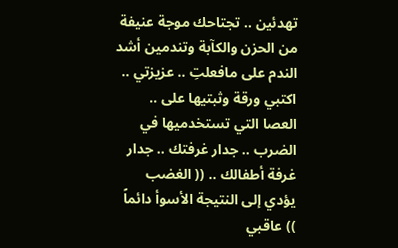تهدئين .. تجتاحك موجة عنيفة من الحزن والكآبة وتندمين أشد الندم على مافعلتِ .. عزيزتي .. اكتبي ورقة وثبتيها على .. العصا التي تستخدميها في الضرب .. جدار غرفتك .. جدار غرفة أطفالك .. (( الغضب يؤدي إلى النتيجة الأسوأ دائماً )) عاقبي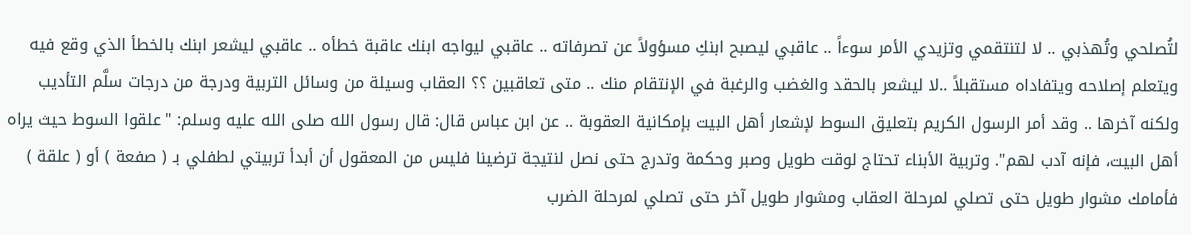لتُصلحي وتُهذبي .. لا لتنتقمي وتزيدي الأمر سوءاً .. عاقبي ليصبح ابنكِ مسؤولاً عن تصرفاته .. عاقبي ليواجه ابنك عاقبة خطأه .. عاقبي ليشعر ابنك بالخطأ الذي وقع فيه ويتعلم إصلاحه ويتفاداه مستقبلاً ..لا ليشعر بالحقد والغضب والرغبة في الإنتقام منك .. متى تعاقبين ؟؟ العقاب وسيلة من وسائل التربية ودرجة من درجات سلَّم التأديب ولكنه آخرها .. وقد أمر الرسول الكريم بتعليق السوط لإشعار أهل البيت بإمكانية العقوبة .. عن ابن عباس قال: قال رسول الله صلى الله عليه وسلم: "علقوا السوط حيث يراه أهل البيت، فإنه آدب لهم". وتربية الأبناء تحتاج لوقت طويل وصبر وحكمة وتدرج حتى نصل لنتيجة ترضينا فليس من المعقول أن أبدأ تربيتي لطفلي بـ ( صفعة ) أو ( علقة ) فأمامك مشوار طويل حتى تصلي لمرحلة العقاب ومشوار طويل آخر حتى تصلي لمرحلة الضرب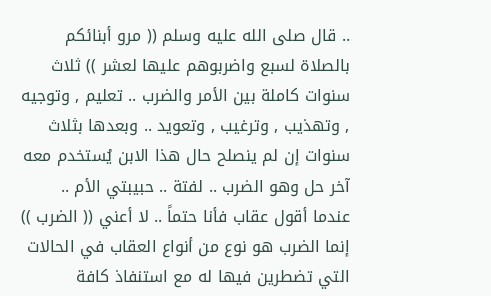.. قال صلى الله عليه وسلم (( مرو أبنائكم بالصلاة لسبع واضربوهم عليها لعشر )) ثلاث سنوات كاملة بين الأمر والضرب .. تعليم , وتوجيه , وتهذيب , وترغيب , وتعويد .. وبعدها بثلاث سنوات إن لم ينصلح حال هذا الابن يُستخدم معه آخر حل وهو الضرب .. لفتة .. حبيبتي الأم .. عندما أقول عقاب فأنا حتماً .. لا أعني (( الضرب )) إنما الضرب هو نوع من أنواع العقاب في الحالات التي تضطرين فيها له مع استنفاذ كافة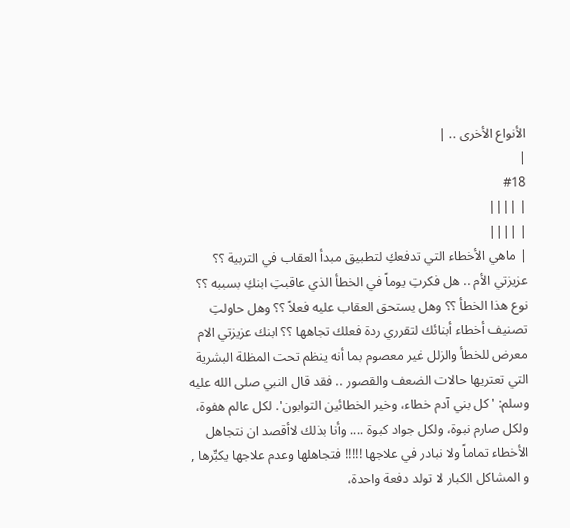الأنواع الأخرى .. |
|
#18
| ||||
| ||||
| ماهي الأخطاء التي تدفعكِ لتطبيق مبدأ العقاب في التربية ؟؟ عزيزتي الأم .. هل فكرتِ يوماً في الخطأ الذي عاقبتِ ابنكِ بسببه ؟؟ نوع هذا الخطأ ؟؟ وهل يستحق العقاب عليه فعلاً ؟؟ وهل حاولتِ تصنيف أخطاء أبنائك لتقرري ردة فعلك تجاهها ؟؟ ابنك عزيزتي الام معرض للخطأ والزلل غير معصوم بما أنه ينظم تحت المظلة البشرية التي تعتريها حالات الضعف والقصور .. فقد قال النبي صلى الله عليه وسلم: 'كل بني آدم خطاء، وخير الخطائين التوابون'. لكل عالم هفوة، ولكل صارم نبوة، ولكل جواد كبوة .... وأنا بذلك لاأقصد ان نتجاهل الأخطاء تماماً ولا نبادر في علاجها !!!!! فتجاهلها وعدم علاجها يكبِّرها , و المشاكل الكبار لا تولد دفعة واحدة،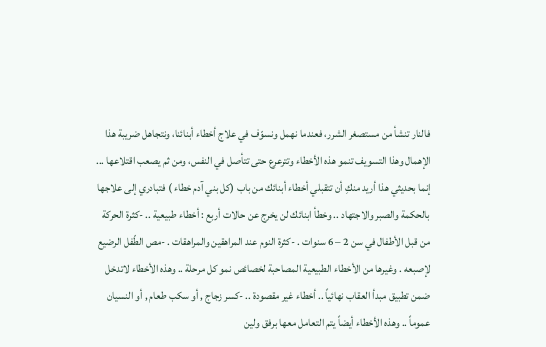فالنار تنشأ من مستصغر الشرر، فعندما نهمل ونسوّف في علاج أخطاء أبنائنا، ونتجاهل ضريبة هذا الإهمال وهذا التسويف تنمو هذه الأخطاء وتترعرع حتى تتأصل في النفس، ومن ثم يصعب اقتلاعها ... إنما بحديثي هذا أريد منكِ أن تتقبلي أخطاء أبنائك من باب (كل بني آدم خطاء ) فتبادري إلى علاجها بالحكمة والصبر والاجتهاد .. وخطأ ابنائك لن يخرج عن حالات أربع : أخطاء طبيعية .. -كثرة الحركة من قبل الأطفال في سن 2 – 6 سنوات . -كثرة النوم عند المراهقين والمراهقات . -مص الطّفل الرضيع لإصبعه . وغيرها من الأخطاء الطبيعية المصاحبة لخصائص نمو كل مرحلة .. وهذه الأخطاء لاتدخل ضمن تطبيق مبدأ العقاب نهائياً .. أخطاء غير مقصودة .. -كسر زجاج , أو سكب طعام , أو النسيان عموماً .. وهذه الأخطاء أيضاً يتم التعامل معها برفق ولين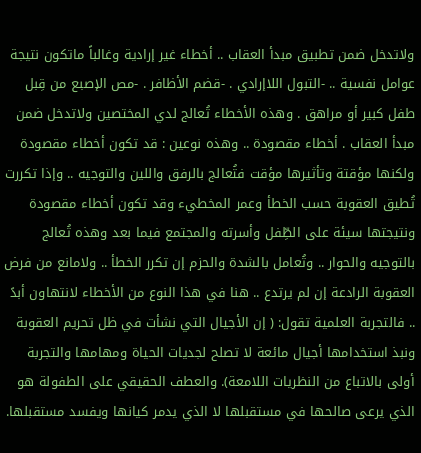ولاتدخل ضمن تطبيق مبدأ العقاب .. أخطاء غير إرادية وغالباً ماتكون نتيجة عوامل نفسية .. -التبول اللاإرادي . -قضم الأظافر . -مص الإصبع من قِبل طفل كبير أو مراهق . وهذه الأخطاء تُعالج لدي المختصين ولاتدخل ضمن مبدأ العقاب . أخطاء مقصودة .. وهذه نوعين : قد تكون أخطاء مقصودة ولكنها مؤقتة وتأثيرها مؤقت فتُعالج بالرفق واللين والتوجيه .. وإذا تكررت تُطيق العقوبة حسب الخطأ وعمر المخطيء وقد تكون أخطاء مقصودة ونتيجتها سيئة على الطِّفل وأسرته والمجتمع فيما بعد وهذه تُعالج بالتوجيه والحوار .. وتُعامل بالشدة والحزم إن تكرر الخطأ .. ولامانع من فرض العقوبة الرادعة إن لم يرتدع .. هنا في هذا النوع من الأخطاء لانتهاون أبدً .. فالتجربة العلمية تقول: ( إن الأجيال التي نشأت في ظل تحريم العقوبة ونبذ استخدامها أجيال مائعة لا تصلح لجديات الحياة ومهامها والتجربة أولى بالاتباع من النظريات اللامعة). والعطف الحقيقي على الطفولة هو الذي يرعى صالحها في مستقبلها لا الذي يدمر كيانها ويفسد مستقبلها.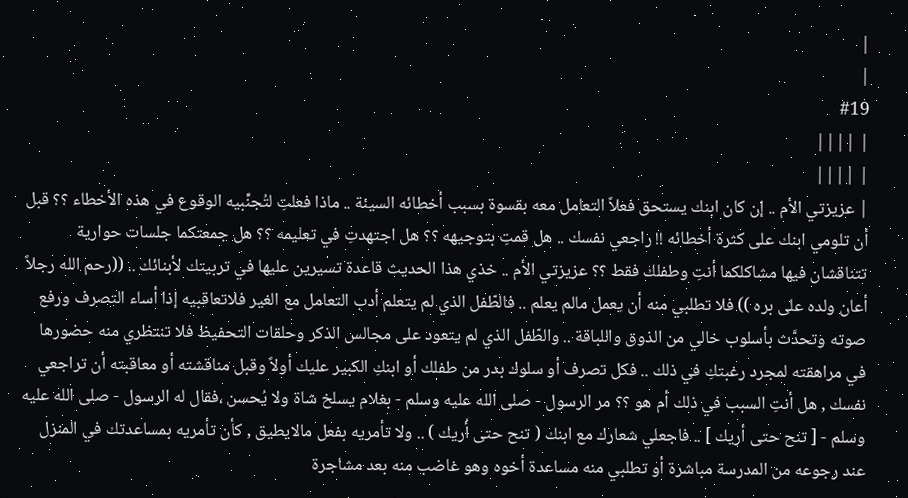|
|
#19
| ||||
| ||||
| عزيزتي الأم .. إن كان ابنك يستحق فعلاً التعامل معه بقسوة بسبب أخطائه السيئة .. ماذا فعلتِ لتُجنِّبيه الوقوع في هذه الأخطاء ؟؟ قبل أن تلومي ابنك على كثرة أخطائه !! راجعي نفسك .. هل قمتِ بتوجيهه ؟؟ هل اجتهدتِ في تعليمه ؟؟ هل جمعتكما جلسات حوارية تتناقشان فيها مشاكلكما أنتِ وطفلك فقط ؟؟ عزيزتي الأم .. خذي هذا الحديث قاعدة تسيرين عليها في تربيتك لأبنائك .. ((رحم الله رجلاً أعان ولده على بره )) فلا تطلبي منه أن يعمل مالم يعلم .. فالطّفل الذي لم يتعلم أدب التعامل مع الغير فلاتعاقبيه إذا أساء التصرف ورفع صوته وتحدَّث بأسلوب خالي من الذوق واللباقة .. والطّفل الذي لم يتعود على مجالس الذكر وحلقات التحفيظ فلا تنتظري منه حضورها في مراهقته لمجرد رغبتكِ في ذلك .. فكل تصرف أو سلوك بدر من طفلك أو ابنكِ الكبير عليك أولاً وقبل مناقشته أو معاقبته أن تراجعي نفسك , هل أنتِ السبب في ذلك أم هو ؟؟ مر الرسول - صلى الله عليه وسلم - بغلام يسلخ شاة ولا يُحسن ،فقال له الرسول - صلى الله عليه وسلم - [ تنح حتى أريك ] .. فاجعلي شعارك مع ابنك ( تنح حتى أُريك ) .. ولا تأمريه بفعل مالايطيق , كأن تأمريه بمساعدتك في المنزل عند رجوعه من المدرسة مباشرة أو تطلبي منه مساعدة أخوه وهو غاضب منه بعد مشاجرة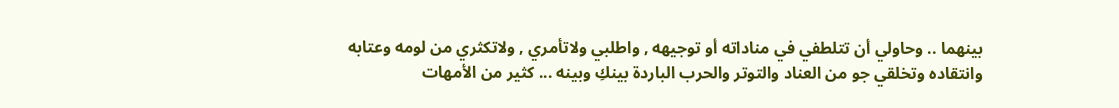بينهما .. وحاولي أن تتلطفي في مناداته أو توجيهه , واطلبي ولاتأمري , ولاتكثري من لومه وعتابه وانتقاده وتخلقي جو من العناد والتوتر والحرب الباردة بينكِ وبينه ... كثير من الأمهات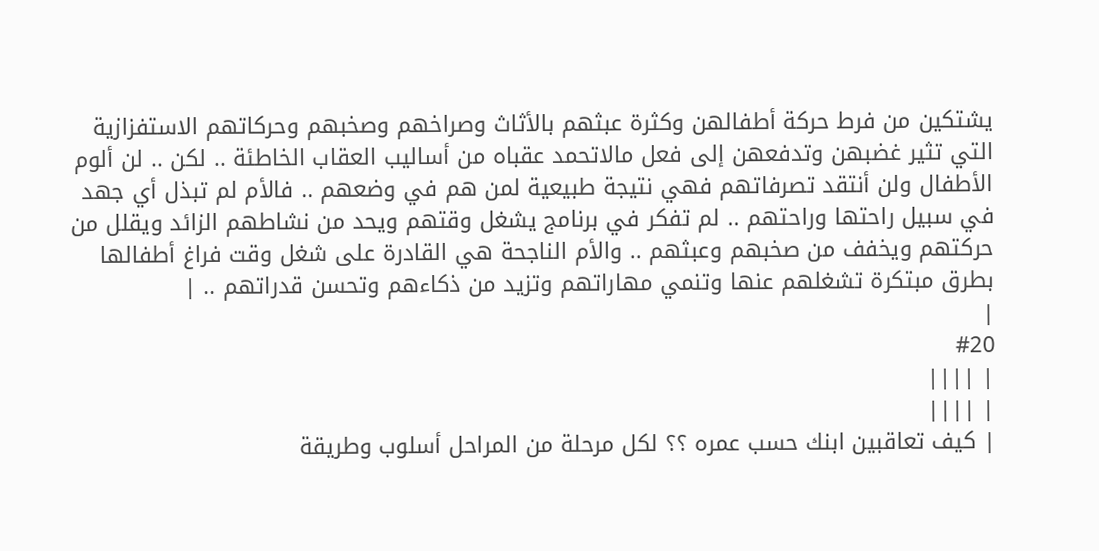يشتكين من فرط حركة أطفالهن وكثرة عبثهم بالأثاث وصراخهم وصخبهم وحركاتهم الاستفزازية التي تثير غضبهن وتدفعهن إلى فعل مالاتحمد عقباه من أساليب العقاب الخاطئة .. لكن .. لن ألوم الأطفال ولن أنتقد تصرفاتهم فهي نتيجة طبيعية لمن هم في وضعهم .. فالأم لم تبذل أي جهد في سبيل راحتها وراحتهم .. لم تفكر في برنامج يشغل وقتهم ويحد من نشاطهم الزائد ويقلل من حركتهم ويخفف من صخبهم وعبثهم .. والأم الناجحة هي القادرة على شغل وقت فراغ أطفالها بطرق مبتكرة تشغلهم عنها وتنمي مهاراتهم وتزيد من ذكاءهم وتحسن قدراتهم .. |
|
#20
| ||||
| ||||
| كيف تعاقبين ابنك حسب عمره ؟؟ لكل مرحلة من المراحل أسلوب وطريقة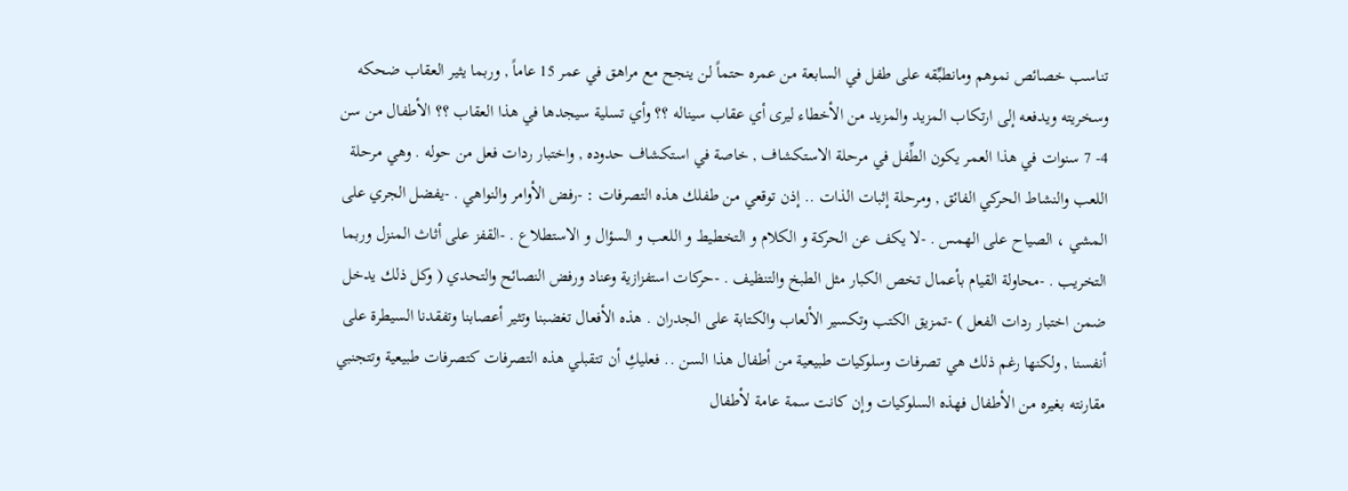تناسب خصائص نموهم ومانطبِّقه على طفل في السابعة من عمره حتماً لن ينجح مع مراهق في عمر 15 عاماً , وربما يثير العقاب ضحكه وسخريته ويدفعه إلى ارتكاب المزيد والمزيد من الأخطاء ليرى أي عقاب سيناله ؟؟ وأي تسلية سيجدها في هذا العقاب ؟؟ الأطفال من سن 4- 7 سنوات في هذا العمر يكون الطِّفل في مرحلة الاستكشاف , خاصة في استكشاف حدوده , واختبار ردات فعل من حوله . وهي مرحلة اللعب والنشاط الحركي الفائق , ومرحلة إثبات الذات .. إذن توقعي من طفلك هذه التصرفات : -رفض الأوامر والنواهي . -يفضل الجري على المشي ، الصياح على الهمس . -لا يكف عن الحركة و الكلام و التخطيط و اللعب و السؤال و الاستطلاع . -القفز على أثاث المنزل وربما التخريب . -محاولة القيام بأعمال تخص الكبار مثل الطبخ والتنظيف . -حركات استفزازية وعناد ورفض النصائح والتحدي ( وكل ذلك يدخل ضمن اختبار ردات الفعل ) -تمزيق الكتب وتكسير الألعاب والكتابة على الجدران . هذه الأفعال تغضبنا وتثير أعصابنا وتفقدنا السيطرة على أنفسنا , ولكنها رغم ذلك هي تصرفات وسلوكيات طبيعية من أطفال هذا السن .. فعليكِ أن تتقبلي هذه التصرفات كتصرفات طبيعية وتتجنبي مقارنته بغيره من الأطفال فهذه السلوكيات وإن كانت سمة عامة لأطفال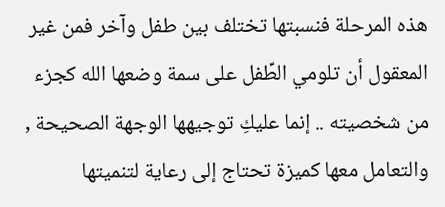هذه المرحلة فنسبتها تختلف بين طفل وآخر فمن غير المعقول أن تلومي الطِّفل على سمة وضعها الله كجزء من شخصيته .. إنما عليكِ توجيهها الوجهة الصحيحة , والتعامل معها كميزة تحتاج إلى رعاية لتنميتها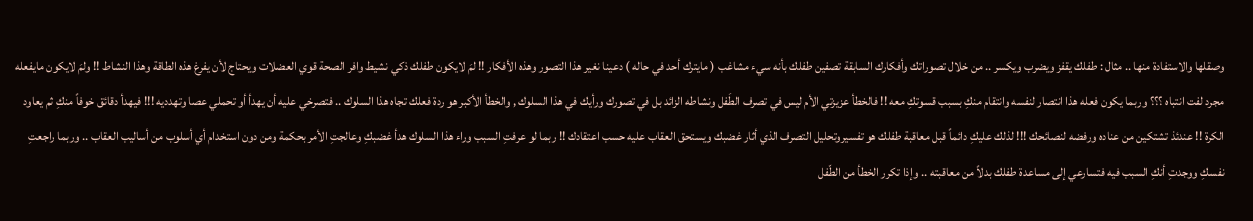وصقلها والاستفادة منها .. مثال : طفلك يقفز ويضرب ويكسر .. من خلال تصوراتك وأفكارك السابقة تصفين طفلك بأنه سيء مشاغب ( مايترك أحد في حاله ) دعينا نغير هذا التصور وهذه الأفكار !! لمَ لايكون طفلك ذكي نشيط وافر الصحة قوي العضلات ويحتاج لأن يفرغ هذه الطاقة وهذا النشاط !! ولمَ لايكون مايفعله مجرد لفت انتباه ؟؟؟ وربما يكون فعله هذا انتصار لنفسه وانتقام منكِ بسبب قسوتكِ معه !! فالخطأ عزيزتي الأم ليس في تصرف الطَفل ونشاطه الزائد بل في تصورك ورأيك في هذا السلوك , والخطأ الأكبر هو ردة فعلك تجاه هذا السلوك .. فتصرخي عليه أن يهدأ أو تحملي عصا وتهدديه !!! فيهدأ دقائق خوفاً منكِ ثم يعاود الكرة !! عندئذ تشتكين من عناده ورفضه لنصائحك !!! لذلك عليكِ دائماً قبل معاقبة طفلك هو تفسيروتحليل التصرف الذي أثار غضبك ويستحق العقاب عليه حسب اعتقادك !! ربما لو عرفتِ السبب وراء هذا السلوك هدأ غضبكِ وعالجتِ الأمر بحكمة ومن دون استخدام أي أسلوب من أساليب العقاب .. وربما راجعتِ نفسكِ ووجدتِ أنكِ السبب فيه فتسارعي إلى مساعدة طفلك بدلاً من معاقبته .. وإذا تكرر الخطأ من الطّفل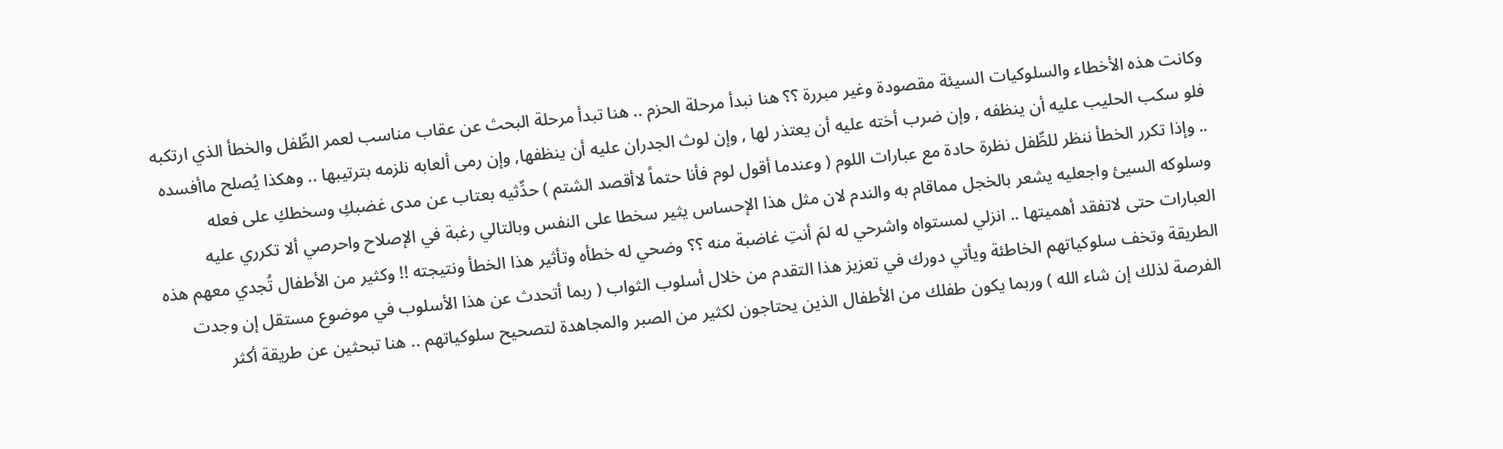وكانت هذه الأخطاء والسلوكيات السيئة مقصودة وغير مبررة ؟؟ هنا نبدأ مرحلة الحزم .. هنا تبدأ مرحلة البحث عن عقاب مناسب لعمر الطِّفل والخطأ الذي ارتكبه فلو سكب الحليب عليه أن ينظفه , وإن ضرب أخته عليه أن يعتذر لها , وإن لوث الجدران عليه أن ينظفها, وإن رمى ألعابه نلزمه بترتيبها .. وهكذا يُصلح ماأفسده .. وإذا تكرر الخطأ ننظر للطِّفل نظرة حادة مع عبارات اللوم ( وعندما أقول لوم فأنا حتماً لاأقصد الشتم ) حدِّثيه بعتاب عن مدى غضبكِ وسخطكِ على فعله وسلوكه السيئ واجعليه يشعر بالخجل مماقام به والندم لان مثل هذا الإحساس يثير سخطا على النفس وبالتالي رغبة في الإصلاح واحرصي ألا تكرري عليه العبارات حتى لاتفقد أهميتها .. انزلي لمستواه واشرحي له لمَ أنتِ غاضبة منه ؟؟ وضحي له خطأه وتأثير هذا الخطأ ونتيجته !! وكثير من الأطفال تُجدي معهم هذه الطريقة وتخف سلوكياتهم الخاطئة ويأتي دورك في تعزيز هذا التقدم من خلال أسلوب الثواب ( ربما أتحدث عن هذا الأسلوب في موضوع مستقل إن وجدت الفرصة لذلك إن شاء الله ) وربما يكون طفلك من الأطفال الذين يحتاجون لكثير من الصبر والمجاهدة لتصحيح سلوكياتهم .. هنا تبحثين عن طريقة أكثر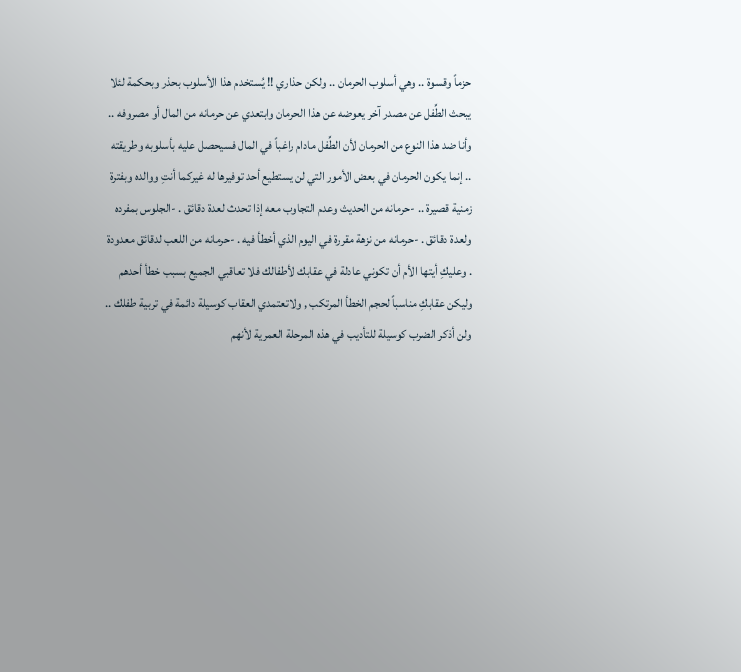حزماً وقسوة .. وهي أسلوب الحرمان .. ولكن حذاري !! يُستخدم هذا الأسلوب بحذر وبحكمة لئلا يبحث الطِّفل عن مصدر آخر يعوضه عن هذا الحرمان وابتعدي عن حرمانه من المال أو مصروفه .. وأنا ضد هذا النوع من الحرمان لأن الطِّفل مادام راغباً في المال فسيحصل عليه بأسلوبه وطريقته .. إنما يكون الحرمان في بعض الأمور التي لن يستطيع أحد توفيرها له غيركما أنتِ ووالده وبفترة زمنية قصيرة .. -حرمانه من الحديث وعدم التجاوب معه إذا تحدث لعدة دقائق . -الجلوس بمفرده ولعدة دقائق . -حرمانه من نزهة مقررة في اليوم الذي أخطأ فيه . -حرمانه من اللعب لدقائق معدودة . وعليكِ أيتها الأم أن تكوني عادلة في عقابك لأطفالك فلا تعاقبي الجميع بسبب خطأ أحدهم وليكن عقابكِ مناسباً لحجم الخطأ المرتكب , ولاتعتمدي العقاب كوسيلة دائمة في تربية طفلك .. ولن أذكر الضرب كوسيلة للتأديب في هذه المرحلة العمرية لأنهم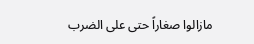مازالوا صغاراً حتى على الضرب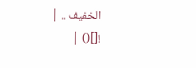الخفيف .. |
![]() |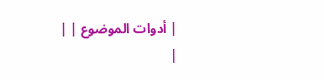| أدوات الموضوع | |
|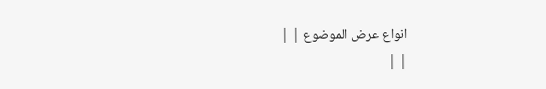انواع عرض الموضوع | |
| |